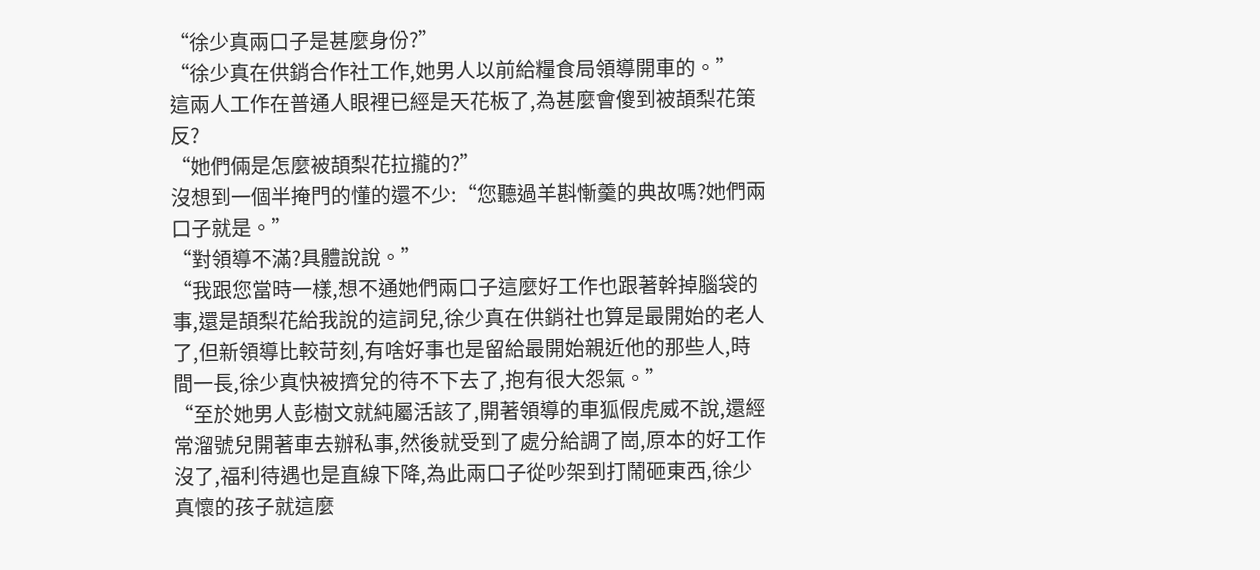“徐少真兩口子是甚麼身份?”
“徐少真在供銷合作社工作,她男人以前給糧食局領導開車的。”
這兩人工作在普通人眼裡已經是天花板了,為甚麼會傻到被頡梨花策反?
“她們倆是怎麼被頡梨花拉攏的?”
沒想到一個半掩門的懂的還不少:“您聽過羊斟慚羹的典故嗎?她們兩口子就是。”
“對領導不滿?具體說說。”
“我跟您當時一樣,想不通她們兩口子這麼好工作也跟著幹掉腦袋的事,還是頡梨花給我說的這詞兒,徐少真在供銷社也算是最開始的老人了,但新領導比較苛刻,有啥好事也是留給最開始親近他的那些人,時間一長,徐少真快被擠兌的待不下去了,抱有很大怨氣。”
“至於她男人彭樹文就純屬活該了,開著領導的車狐假虎威不說,還經常溜號兒開著車去辦私事,然後就受到了處分給調了崗,原本的好工作沒了,福利待遇也是直線下降,為此兩口子從吵架到打鬧砸東西,徐少真懷的孩子就這麼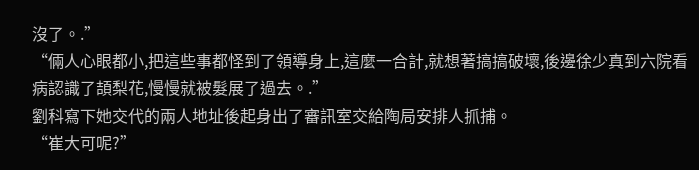沒了。.”
“倆人心眼都小,把這些事都怪到了領導身上,這麼一合計,就想著搞搞破壞,後邊徐少真到六院看病認識了頡梨花,慢慢就被髮展了過去。.”
劉科寫下她交代的兩人地址後起身出了審訊室交給陶局安排人抓捕。
“崔大可呢?”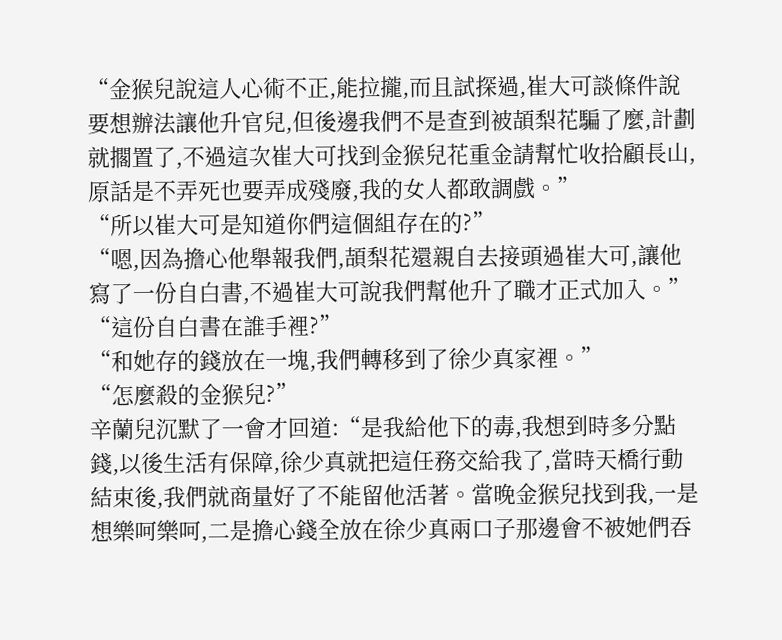“金猴兒說這人心術不正,能拉攏,而且試探過,崔大可談條件說要想辦法讓他升官兒,但後邊我們不是查到被頡梨花騙了麼,計劃就擱置了,不過這次崔大可找到金猴兒花重金請幫忙收拾顧長山,原話是不弄死也要弄成殘廢,我的女人都敢調戲。”
“所以崔大可是知道你們這個組存在的?”
“嗯,因為擔心他舉報我們,頡梨花還親自去接頭過崔大可,讓他寫了一份自白書,不過崔大可說我們幫他升了職才正式加入。”
“這份自白書在誰手裡?”
“和她存的錢放在一塊,我們轉移到了徐少真家裡。”
“怎麼殺的金猴兒?”
辛蘭兒沉默了一會才回道:“是我給他下的毒,我想到時多分點錢,以後生活有保障,徐少真就把這任務交給我了,當時天橋行動結束後,我們就商量好了不能留他活著。當晚金猴兒找到我,一是想樂呵樂呵,二是擔心錢全放在徐少真兩口子那邊會不被她們吞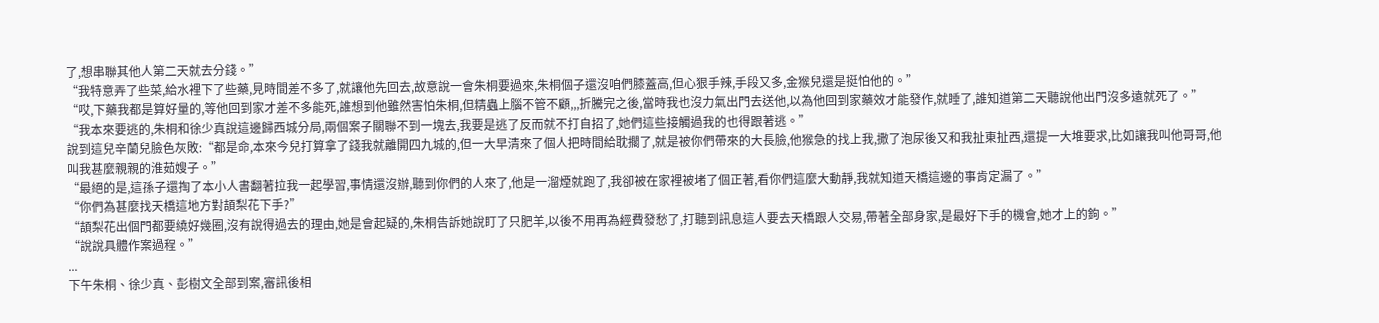了,想串聯其他人第二天就去分錢。”
“我特意弄了些菜,給水裡下了些藥,見時間差不多了,就讓他先回去,故意說一會朱桐要過來,朱桐個子還沒咱們膝蓋高,但心狠手辣,手段又多,金猴兒還是挺怕他的。”
“哎,下藥我都是算好量的,等他回到家才差不多能死,誰想到他雖然害怕朱桐,但精蟲上腦不管不顧,,,折騰完之後,當時我也沒力氣出門去送他,以為他回到家藥效才能發作,就睡了,誰知道第二天聽說他出門沒多遠就死了。”
“我本來要逃的,朱桐和徐少真說這邊歸西城分局,兩個案子關聯不到一塊去,我要是逃了反而就不打自招了,她們這些接觸過我的也得跟著逃。”
說到這兒辛蘭兒臉色灰敗:“都是命,本來今兒打算拿了錢我就離開四九城的,但一大早清來了個人把時間給耽擱了,就是被你們帶來的大長臉,他猴急的找上我,撒了泡尿後又和我扯東扯西,還提一大堆要求,比如讓我叫他哥哥,他叫我甚麼親親的淮茹嫂子。”
“最絕的是,這孫子還掏了本小人書翻著拉我一起學習,事情還沒辦,聽到你們的人來了,他是一溜煙就跑了,我卻被在家裡被堵了個正著,看你們這麼大動靜,我就知道天橋這邊的事肯定漏了。”
“你們為甚麼找天橋這地方對頡梨花下手?”
“頡梨花出個門都要繞好幾圈,沒有說得過去的理由,她是會起疑的,朱桐告訴她說盯了只肥羊,以後不用再為經費發愁了,打聽到訊息這人要去天橋跟人交易,帶著全部身家,是最好下手的機會,她才上的鉤。”
“說說具體作案過程。”
...
下午朱桐、徐少真、彭樹文全部到案,審訊後相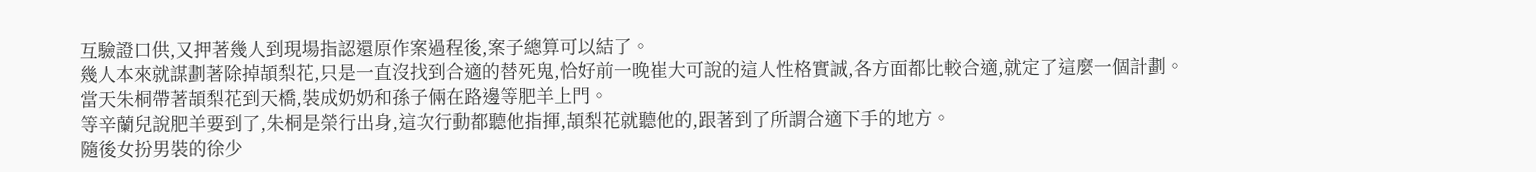互驗證口供,又押著幾人到現場指認還原作案過程後,案子總算可以結了。
幾人本來就謀劃著除掉頡梨花,只是一直沒找到合適的替死鬼,恰好前一晚崔大可說的這人性格實誠,各方面都比較合適,就定了這麼一個計劃。
當天朱桐帶著頡梨花到天橋,裝成奶奶和孫子倆在路邊等肥羊上門。
等辛蘭兒說肥羊要到了,朱桐是榮行出身,這次行動都聽他指揮,頡梨花就聽他的,跟著到了所謂合適下手的地方。
隨後女扮男裝的徐少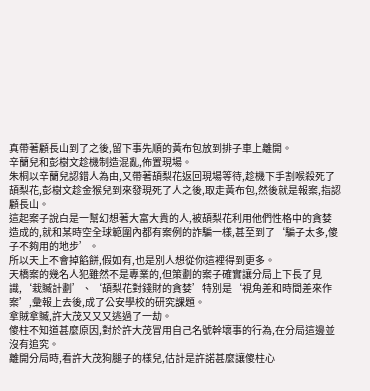真帶著顧長山到了之後,留下事先順的黃布包放到排子車上離開。
辛蘭兒和彭樹文趁機制造混亂,佈置現場。
朱桐以辛蘭兒認錯人為由,又帶著頡梨花返回現場等待,趁機下手割喉殺死了頡梨花,彭樹文趁金猴兒到來發現死了人之後,取走黃布包,然後就是報案,指認顧長山。
這起案子說白是一幫幻想著大富大貴的人,被頡梨花利用他們性格中的貪婪造成的,就和某時空全球範圍內都有案例的詐騙一樣,甚至到了‘騙子太多,傻子不夠用的地步’。
所以天上不會掉餡餅,假如有,也是別人想從你這裡得到更多。
天橋案的幾名人犯雖然不是專業的,但策劃的案子確實讓分局上下長了見識,‘栽贓計劃’、‘頡梨花對錢財的貪婪’特別是‘視角差和時間差來作案’,彙報上去後,成了公安學校的研究課題。
拿賊拿贓,許大茂又又又逃過了一劫。
傻柱不知道甚麼原因,對於許大茂冒用自己名號幹壞事的行為,在分局這邊並沒有追究。
離開分局時,看許大茂狗腿子的樣兒,估計是許諾甚麼讓傻柱心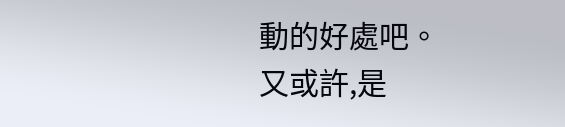動的好處吧。
又或許,是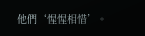他們‘惺惺相惜’。